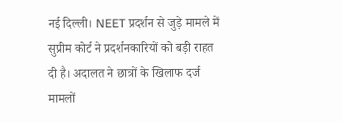नई दिल्ली। NEET प्रदर्शन से जुड़े मामले में सुप्रीम कोर्ट ने प्रदर्शनकारियों को बड़ी राहत दी है। अदालत ने छात्रों के खिलाफ दर्ज मामलों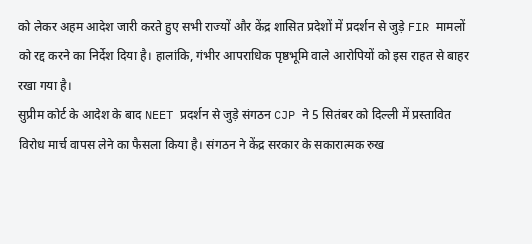को लेकर अहम आदेश जारी करते हुए सभी राज्यों और केंद्र शासित प्रदेशों में प्रदर्शन से जुड़े FIR मामलों को रद्द करने का निर्देश दिया है। हालांकि, गंभीर आपराधिक पृष्ठभूमि वाले आरोपियों को इस राहत से बाहर रखा गया है।
सुप्रीम कोर्ट के आदेश के बाद NEET प्रदर्शन से जुड़े संगठन CJP ने 5 सितंबर को दिल्ली में प्रस्तावित विरोध मार्च वापस लेने का फैसला किया है। संगठन ने केंद्र सरकार के सकारात्मक रुख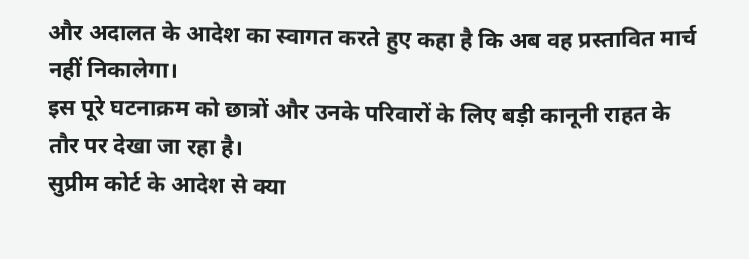और अदालत के आदेश का स्वागत करते हुए कहा है कि अब वह प्रस्तावित मार्च नहीं निकालेगा।
इस पूरे घटनाक्रम को छात्रों और उनके परिवारों के लिए बड़ी कानूनी राहत के तौर पर देखा जा रहा है।
सुप्रीम कोर्ट के आदेश से क्या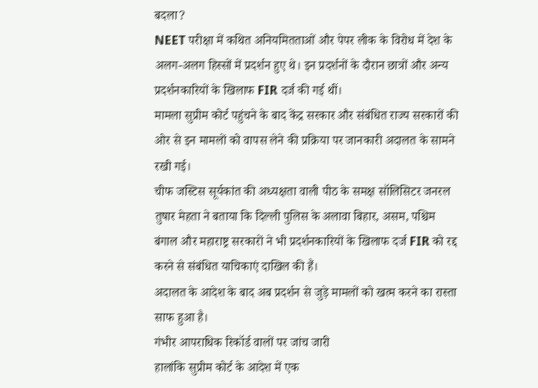बदला?
NEET परीक्षा में कथित अनियमितताओं और पेपर लीक के विरोध में देश के अलग-अलग हिस्सों में प्रदर्शन हुए थे। इन प्रदर्शनों के दौरान छात्रों और अन्य प्रदर्शनकारियों के खिलाफ FIR दर्ज की गई थीं।
मामला सुप्रीम कोर्ट पहुंचने के बाद केंद्र सरकार और संबंधित राज्य सरकारों की ओर से इन मामलों को वापस लेने की प्रक्रिया पर जानकारी अदालत के सामने रखी गई।
चीफ जस्टिस सूर्यकांत की अध्यक्षता वाली पीठ के समक्ष सॉलिसिटर जनरल तुषार मेहता ने बताया कि दिल्ली पुलिस के अलावा बिहार, असम, पश्चिम बंगाल और महाराष्ट्र सरकारों ने भी प्रदर्शनकारियों के खिलाफ दर्ज FIR को रद्द करने से संबंधित याचिकाएं दाखिल की हैं।
अदालत के आदेश के बाद अब प्रदर्शन से जुड़े मामलों को खत्म करने का रास्ता साफ हुआ है।
गंभीर आपराधिक रिकॉर्ड वालों पर जांच जारी
हालांकि सुप्रीम कोर्ट के आदेश में एक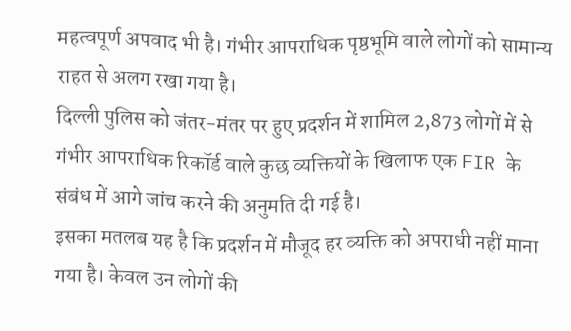महत्वपूर्ण अपवाद भी है। गंभीर आपराधिक पृष्ठभूमि वाले लोगों को सामान्य राहत से अलग रखा गया है।
दिल्ली पुलिस को जंतर-मंतर पर हुए प्रदर्शन में शामिल 2,873 लोगों में से गंभीर आपराधिक रिकॉर्ड वाले कुछ व्यक्तियों के खिलाफ एक FIR के संबंध में आगे जांच करने की अनुमति दी गई है।
इसका मतलब यह है कि प्रदर्शन में मौजूद हर व्यक्ति को अपराधी नहीं माना गया है। केवल उन लोगों की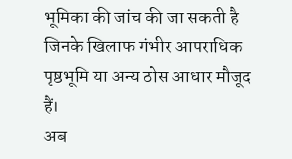भूमिका की जांच की जा सकती है जिनके खिलाफ गंभीर आपराधिक पृष्ठभूमि या अन्य ठोस आधार मौजूद हैं।
अब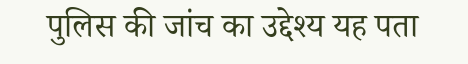पुलिस की जांच का उद्देश्य यह पता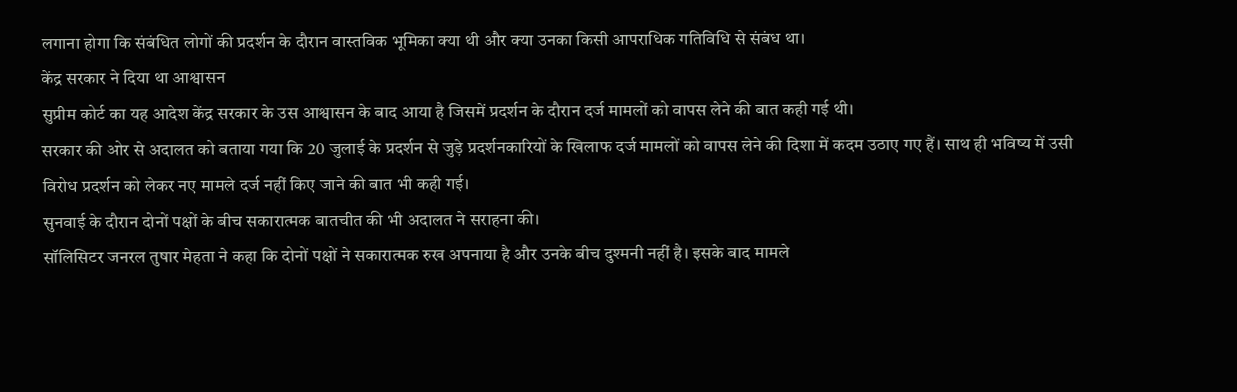लगाना होगा कि संबंधित लोगों की प्रदर्शन के दौरान वास्तविक भूमिका क्या थी और क्या उनका किसी आपराधिक गतिविधि से संबंध था।
केंद्र सरकार ने दिया था आश्वासन
सुप्रीम कोर्ट का यह आदेश केंद्र सरकार के उस आश्वासन के बाद आया है जिसमें प्रदर्शन के दौरान दर्ज मामलों को वापस लेने की बात कही गई थी।
सरकार की ओर से अदालत को बताया गया कि 20 जुलाई के प्रदर्शन से जुड़े प्रदर्शनकारियों के खिलाफ दर्ज मामलों को वापस लेने की दिशा में कदम उठाए गए हैं। साथ ही भविष्य में उसी विरोध प्रदर्शन को लेकर नए मामले दर्ज नहीं किए जाने की बात भी कही गई।
सुनवाई के दौरान दोनों पक्षों के बीच सकारात्मक बातचीत की भी अदालत ने सराहना की।
सॉलिसिटर जनरल तुषार मेहता ने कहा कि दोनों पक्षों ने सकारात्मक रुख अपनाया है और उनके बीच दुश्मनी नहीं है। इसके बाद मामले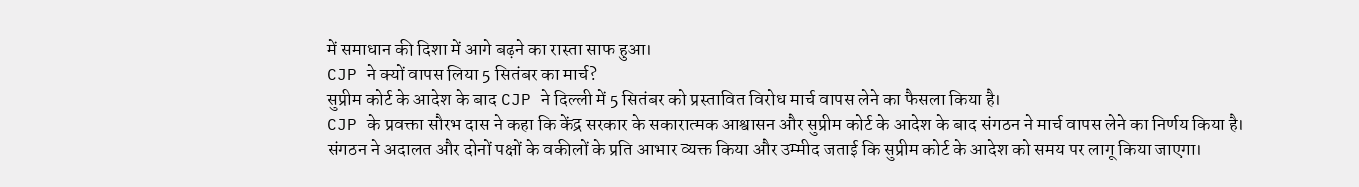में समाधान की दिशा में आगे बढ़ने का रास्ता साफ हुआ।
CJP ने क्यों वापस लिया 5 सितंबर का मार्च?
सुप्रीम कोर्ट के आदेश के बाद CJP ने दिल्ली में 5 सितंबर को प्रस्तावित विरोध मार्च वापस लेने का फैसला किया है।
CJP के प्रवक्ता सौरभ दास ने कहा कि केंद्र सरकार के सकारात्मक आश्वासन और सुप्रीम कोर्ट के आदेश के बाद संगठन ने मार्च वापस लेने का निर्णय किया है।
संगठन ने अदालत और दोनों पक्षों के वकीलों के प्रति आभार व्यक्त किया और उम्मीद जताई कि सुप्रीम कोर्ट के आदेश को समय पर लागू किया जाएगा।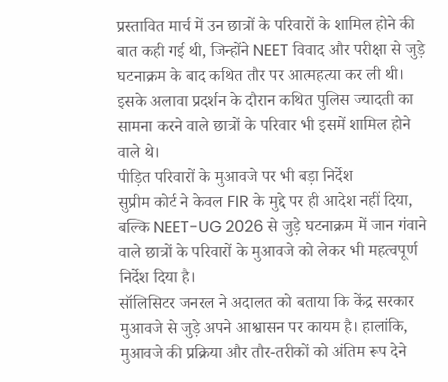प्रस्तावित मार्च में उन छात्रों के परिवारों के शामिल होने की बात कही गई थी, जिन्होंने NEET विवाद और परीक्षा से जुड़े घटनाक्रम के बाद कथित तौर पर आत्महत्या कर ली थी। इसके अलावा प्रदर्शन के दौरान कथित पुलिस ज्यादती का सामना करने वाले छात्रों के परिवार भी इसमें शामिल होने वाले थे।
पीड़ित परिवारों के मुआवजे पर भी बड़ा निर्देश
सुप्रीम कोर्ट ने केवल FIR के मुद्दे पर ही आदेश नहीं दिया, बल्कि NEET-UG 2026 से जुड़े घटनाक्रम में जान गंवाने वाले छात्रों के परिवारों के मुआवजे को लेकर भी महत्वपूर्ण निर्देश दिया है।
सॉलिसिटर जनरल ने अदालत को बताया कि केंद्र सरकार मुआवजे से जुड़े अपने आश्वासन पर कायम है। हालांकि, मुआवजे की प्रक्रिया और तौर-तरीकों को अंतिम रूप देने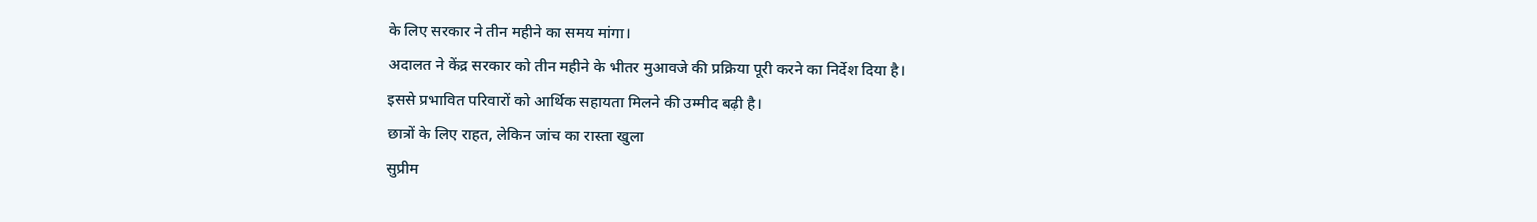के लिए सरकार ने तीन महीने का समय मांगा।
अदालत ने केंद्र सरकार को तीन महीने के भीतर मुआवजे की प्रक्रिया पूरी करने का निर्देश दिया है।
इससे प्रभावित परिवारों को आर्थिक सहायता मिलने की उम्मीद बढ़ी है।
छात्रों के लिए राहत, लेकिन जांच का रास्ता खुला
सुप्रीम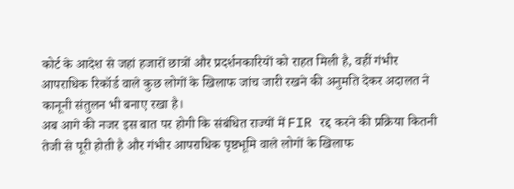कोर्ट के आदेश से जहां हजारों छात्रों और प्रदर्शनकारियों को राहत मिली है, वहीं गंभीर आपराधिक रिकॉर्ड वाले कुछ लोगों के खिलाफ जांच जारी रखने की अनुमति देकर अदालत ने कानूनी संतुलन भी बनाए रखा है।
अब आगे की नजर इस बात पर होगी कि संबंधित राज्यों में FIR रद्द करने की प्रक्रिया कितनी तेजी से पूरी होती है और गंभीर आपराधिक पृष्ठभूमि वाले लोगों के खिलाफ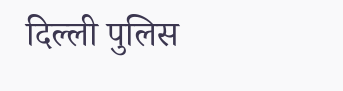दिल्ली पुलिस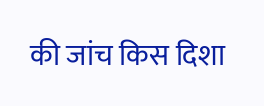की जांच किस दिशा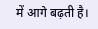में आगे बढ़ती है।